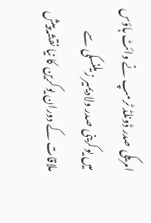امریکی صدر ڈونلڈ ٹرمپ نے وائٹ ہاؤس میں یوکرینی صدر ولادیمیر زیلنسکی سے ملاقات کے دوران یوکرین کا نیا نقشہ پیش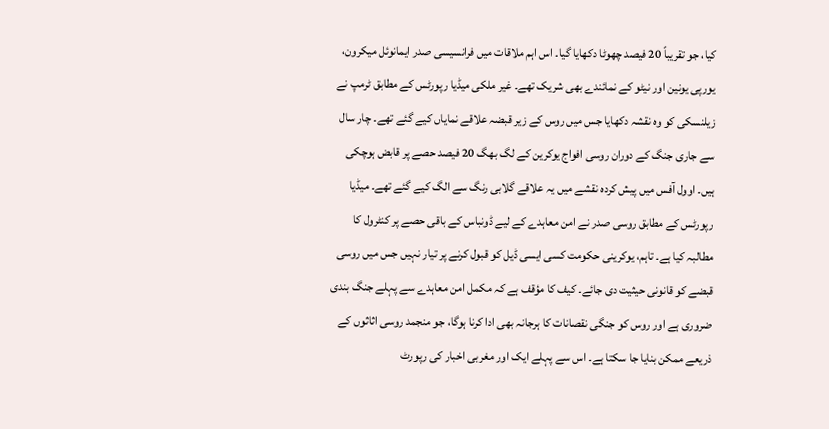کیا، جو تقریباً 20 فیصد چھوٹا دکھایا گیا۔ اس اہم ملاقات میں فرانسیسی صدر ایمانوئل میکرون، یورپی یونین اور نیٹو کے نمائندے بھی شریک تھے۔ غیر ملکی میڈیا رپورٹس کے مطابق ٹرمپ نے زیلنسکی کو وہ نقشہ دکھایا جس میں روس کے زیر قبضہ علاقے نمایاں کیے گئے تھے۔ چار سال سے جاری جنگ کے دوران روسی افواج یوکرین کے لگ بھگ 20 فیصد حصے پر قابض ہوچکی ہیں۔ اوول آفس میں پیش کردہ نقشے میں یہ علاقے گلابی رنگ سے الگ کیے گئے تھے۔ میڈیا رپورٹس کے مطابق روسی صدر نے امن معاہدے کے لیے ڈونباس کے باقی حصے پر کنٹرول کا مطالبہ کیا ہے۔ تاہم، یوکرینی حکومت کسی ایسی ڈیل کو قبول کرنے پر تیار نہیں جس میں روسی قبضے کو قانونی حیثیت دی جائے۔ کیف کا مؤقف ہے کہ مکمل امن معاہدے سے پہلے جنگ بندی ضروری ہے اور روس کو جنگی نقصانات کا ہرجانہ بھی ادا کرنا ہوگا، جو منجمد روسی اثاثوں کے ذریعے ممکن بنایا جا سکتا ہے۔ اس سے پہلے ایک اور مغربی اخبار کی رپورٹ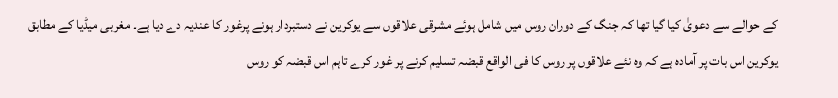کے حوالے سے دعویٰ کیا گیا تھا کہ جنگ کے دوران روس میں شامل ہوئے مشرقی علاقوں سے یوکرین نے دستبردار ہونے پرغور کا عندیہ دے دیا ہے۔ مغربی میڈیا کے مطابق یوکرین اس بات پر آمادہ ہے کہ وہ نئے علاقوں پر روس کا فی الواقع قبضہ تسلیم کرنے پر غور کرے تاہم اس قبضہ کو روس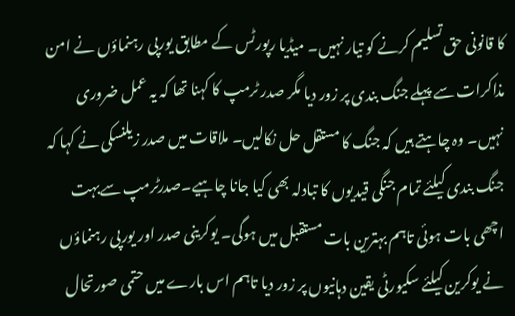کا قانونی حق تسلیم کرنے کو تیار نہیں۔ میڈیا رپورٹس کے مطابق یورپی رہنماؤں نے امن مذاکرات سے پہلے جنگ بندی پر زور دیا مگر صدر ٹرمپ کا کہنا تھا کہ یہ عمل ضروری نہیں۔ وہ چاہتے ہیں کہ جنگ کا مستقل حل نکالیں۔ ملاقات میں صدر زیلنسکی نے کہا کہ جنگ بندی کیلئے تمام جنگی قیدیوں کا تبادلہ بھی کیا جانا چاہیے۔صدرٹرمپ سےبہت اچھی بات ہوئی تاہم بہترین بات مستقبل میں ہوگی۔ یوکرینی صدر اور یورپی رہنماؤں نے یوکرین کیلئے سکیورٹی یقین دہانیوں پر زور دیا تاہم اس بارے میں حتمی صورتحال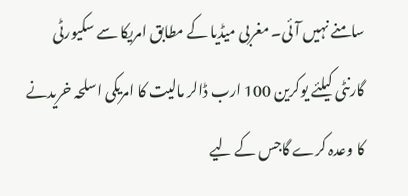سامنے نہیں آئی۔ مغربی میڈیا کے مطابق امریکا سے سکیورٹی گارنٹی کیلئے یوکرین 100 ارب ڈالر مالیت کا امریکی اسلحہ خریدنے کا وعدہ کرے گاجس کے لیے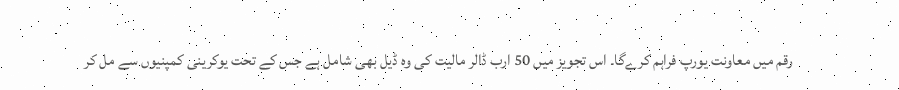رقم میں معاونت یورپ فراہم کرےگا۔ اس تجویز میں 50 ارب ڈالر مالیت کی وہ ڈیل بھی شامل ہے جس کے تحت یوکرینی کمپنیوں سے مل کر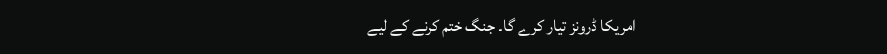امریکا ڈرونز تیار کرے گا۔ جنگ ختم کرنے کے لیے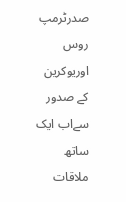صدرٹرمپ روس اوریوکرین کے صدور سےاب ایک ساتھ ملاقات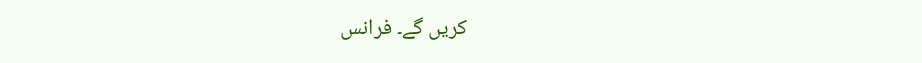کریں گے۔ فرانس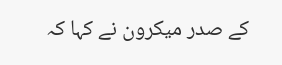کے صدر میکرون نے کہا کہ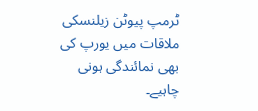ٹرمپ پیوٹن زیلنسکی ملاقات میں یورپ کی بھی نمائندگی ہونی چاہیے۔